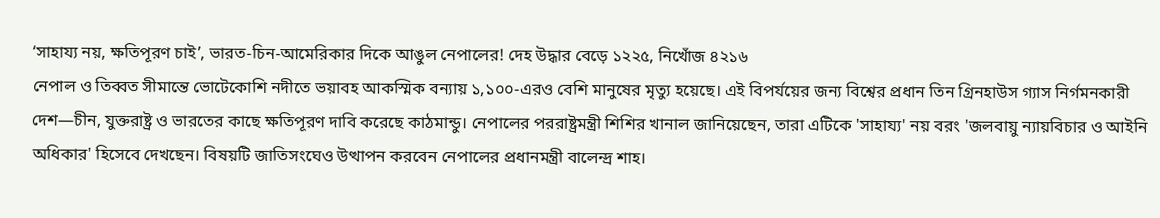‘সাহায্য নয়, ক্ষতিপূরণ চাই’, ভারত-চিন-আমেরিকার দিকে আঙুল নেপালের! দেহ উদ্ধার বেড়ে ১২২৫, নিখোঁজ ৪২১৬
নেপাল ও তিব্বত সীমান্তে ভোটেকোশি নদীতে ভয়াবহ আকস্মিক বন্যায় ১,১০০-এরও বেশি মানুষের মৃত্যু হয়েছে। এই বিপর্যয়ের জন্য বিশ্বের প্রধান তিন গ্রিনহাউস গ্যাস নির্গমনকারী দেশ—চীন, যুক্তরাষ্ট্র ও ভারতের কাছে ক্ষতিপূরণ দাবি করেছে কাঠমান্ডু। নেপালের পররাষ্ট্রমন্ত্রী শিশির খানাল জানিয়েছেন, তারা এটিকে 'সাহায্য' নয় বরং 'জলবায়ু ন্যায়বিচার ও আইনি অধিকার' হিসেবে দেখছেন। বিষয়টি জাতিসংঘেও উত্থাপন করবেন নেপালের প্রধানমন্ত্রী বালেন্দ্র শাহ।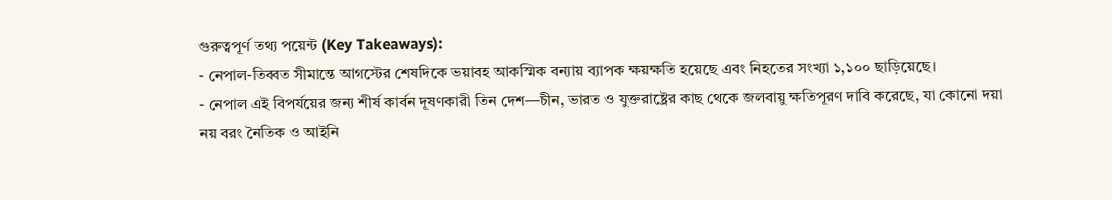গুরুত্বপূর্ণ তথ্য পয়েন্ট (Key Takeaways):
- নেপাল-তিব্বত সীমান্তে আগস্টের শেষদিকে ভয়াবহ আকস্মিক বন্যায় ব্যাপক ক্ষয়ক্ষতি হয়েছে এবং নিহতের সংখ্যা ১,১০০ ছাড়িয়েছে।
- নেপাল এই বিপর্যয়ের জন্য শীর্ষ কার্বন দূষণকারী তিন দেশ—চীন, ভারত ও যুক্তরাষ্ট্রের কাছ থেকে জলবায়ু ক্ষতিপূরণ দাবি করেছে, যা কোনো দয়া নয় বরং নৈতিক ও আইনি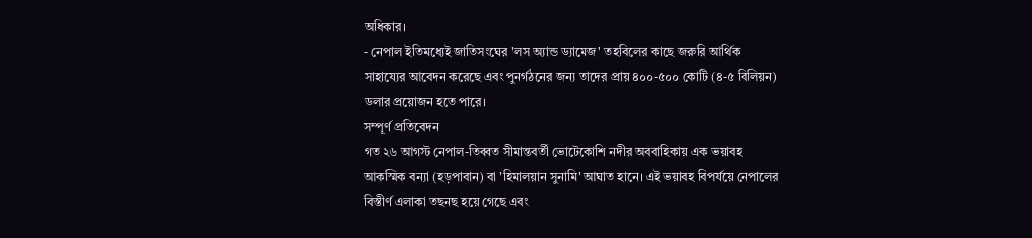অধিকার।
- নেপাল ইতিমধ্যেই জাতিসংঘের 'লস অ্যান্ড ড্যামেজ' তহবিলের কাছে জরুরি আর্থিক সাহায্যের আবেদন করেছে এবং পুনর্গঠনের জন্য তাদের প্রায় ৪০০-৫০০ কোটি (৪-৫ বিলিয়ন) ডলার প্রয়োজন হতে পারে।
সম্পূর্ণ প্রতিবেদন
গত ২৬ আগস্ট নেপাল-তিব্বত সীমান্তবর্তী ভোটেকোশি নদীর অববাহিকায় এক ভয়াবহ আকস্মিক বন্যা (হড়পাবান) বা 'হিমালয়ান সুনামি' আঘাত হানে। এই ভয়াবহ বিপর্যয়ে নেপালের বিস্তীর্ণ এলাকা তছনছ হয়ে গেছে এবং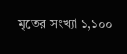মৃতের সংখ্যা ১,১০০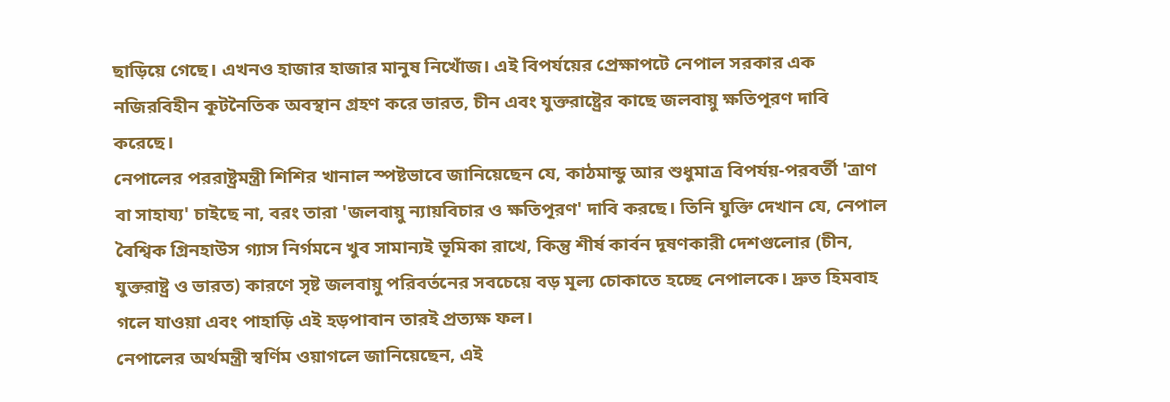ছাড়িয়ে গেছে। এখনও হাজার হাজার মানুষ নিখোঁজ। এই বিপর্যয়ের প্রেক্ষাপটে নেপাল সরকার এক নজিরবিহীন কূটনৈতিক অবস্থান গ্রহণ করে ভারত, চীন এবং যুক্তরাষ্ট্রের কাছে জলবায়ু ক্ষতিপূরণ দাবি করেছে।
নেপালের পররাষ্ট্রমন্ত্রী শিশির খানাল স্পষ্টভাবে জানিয়েছেন যে, কাঠমান্ডু আর শুধুমাত্র বিপর্যয়-পরবর্তী 'ত্রাণ বা সাহায্য' চাইছে না, বরং তারা 'জলবায়ু ন্যায়বিচার ও ক্ষতিপূরণ' দাবি করছে। তিনি যুক্তি দেখান যে, নেপাল বৈশ্বিক গ্রিনহাউস গ্যাস নির্গমনে খুব সামান্যই ভূমিকা রাখে, কিন্তু শীর্ষ কার্বন দূষণকারী দেশগুলোর (চীন, যুক্তরাষ্ট্র ও ভারত) কারণে সৃষ্ট জলবায়ু পরিবর্তনের সবচেয়ে বড় মূল্য চোকাতে হচ্ছে নেপালকে। দ্রুত হিমবাহ গলে যাওয়া এবং পাহাড়ি এই হড়পাবান তারই প্রত্যক্ষ ফল।
নেপালের অর্থমন্ত্রী স্বর্ণিম ওয়াগলে জানিয়েছেন, এই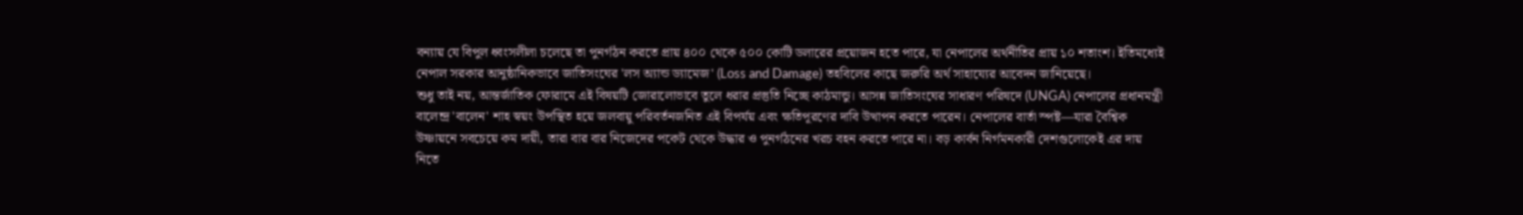বন্যায় যে বিপুল ধ্বংসলীলা চলেছে তা পুনর্গঠন করতে প্রায় ৪০০ থেকে ৫০০ কোটি ডলারের প্রয়োজন হতে পারে, যা নেপালের অর্থনীতির প্রায় ১০ শতাংশ। ইতিমধ্যেই নেপাল সরকার আনুষ্ঠানিকভাবে জাতিসংঘের 'লস অ্যান্ড ড্যামেজ' (Loss and Damage) তহবিলের কাছে জরুরি অর্থ সাহায্যের আবেদন জানিয়েছে।
শুধু তাই নয়, আন্তর্জাতিক ফোরামে এই বিষয়টি জোরালোভাবে তুলে ধরার প্রস্তুতি নিচ্ছে কাঠমান্ডু। আসন্ন জাতিসংঘের সাধারণ পরিষদে (UNGA) নেপালের প্রধানমন্ত্রী বালেন্দ্র 'বালেন' শাহ স্বয়ং উপস্থিত হয়ে জলবায়ু পরিবর্তনজনিত এই বিপর্যয় এবং ক্ষতিপূরণের দাবি উত্থাপন করতে পারেন। নেপালের বার্তা স্পষ্ট—যারা বৈশ্বিক উষ্ণায়নে সবচেয়ে কম দায়ী, তারা বার বার নিজেদের পকেট থেকে উদ্ধার ও পুনর্গঠনের খরচ বহন করতে পারে না। বড় কার্বন নির্গমনকারী দেশগুলোকেই এর দায় নিতে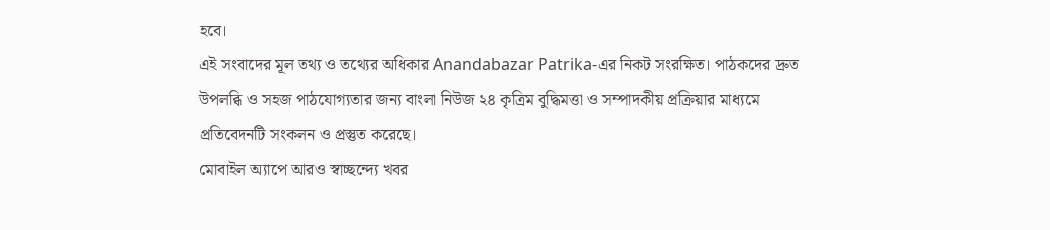হবে।
এই সংবাদের মূল তথ্য ও তথ্যের অধিকার Anandabazar Patrika-এর নিকট সংরক্ষিত। পাঠকদের দ্রুত উপলব্ধি ও সহজ পাঠযোগ্যতার জন্য বাংলা নিউজ ২৪ কৃত্রিম বুদ্ধিমত্তা ও সম্পাদকীয় প্রক্রিয়ার মাধ্যমে প্রতিবেদনটি সংকলন ও প্রস্তুত করেছে।
মোবাইল অ্যাপে আরও স্বাচ্ছন্দ্যে খবর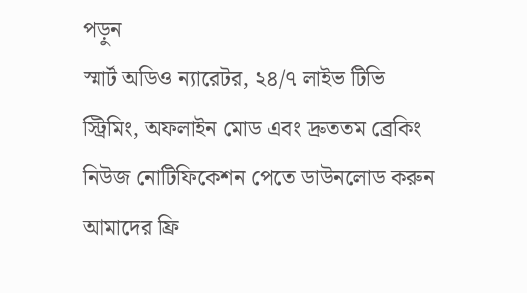পড়ুন
স্মার্ট অডিও ন্যারেটর, ২৪/৭ লাইভ টিভি স্ট্রিমিং, অফলাইন মোড এবং দ্রুততম ব্রেকিং নিউজ নোটিফিকেশন পেতে ডাউনলোড করুন আমাদের ফ্রি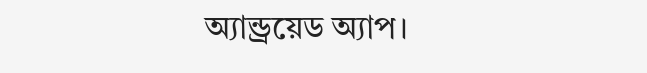অ্যান্ড্রয়েড অ্যাপ।